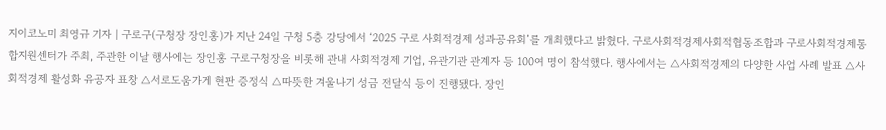지이코노미 최영규 기자 | 구로구(구청장 장인홍)가 지난 24일 구청 5층 강당에서 ‘2025 구로 사회적경제 성과공유회’를 개최했다고 밝혔다. 구로사회적경제사회적협동조합과 구로사회적경제통합지원센터가 주최, 주관한 이날 행사에는 장인홍 구로구청장을 비롯해 관내 사회적경제 기업, 유관기관 관계자 등 100여 명이 참석했다. 행사에서는 △사회적경제의 다양한 사업 사례 발표 △사회적경제 활성화 유공자 표창 △서로도움가게 현판 증정식 △따뜻한 겨울나기 성금 전달식 등이 진행됐다. 장인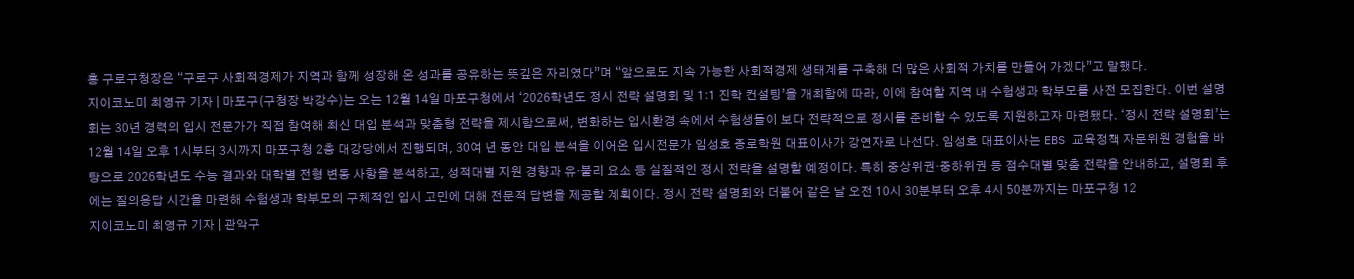홍 구로구청장은 “구로구 사회적경제가 지역과 함께 성장해 온 성과를 공유하는 뜻깊은 자리였다”며 “앞으로도 지속 가능한 사회적경제 생태계를 구축해 더 많은 사회적 가치를 만들어 가겠다”고 말했다.
지이코노미 최영규 기자 | 마포구(구청장 박강수)는 오는 12월 14일 마포구청에서 ‘2026학년도 정시 전략 설명회 및 1:1 진학 컨설팅’을 개최함에 따라, 이에 참여할 지역 내 수험생과 학부모를 사전 모집한다. 이번 설명회는 30년 경력의 입시 전문가가 직접 참여해 최신 대입 분석과 맞춤형 전략을 제시함으로써, 변화하는 입시환경 속에서 수험생들이 보다 전략적으로 정시를 준비할 수 있도록 지원하고자 마련됐다. ‘정시 전략 설명회’는 12월 14일 오후 1시부터 3시까지 마포구청 2층 대강당에서 진행되며, 30여 년 동안 대입 분석을 이어온 입시전문가 임성호 종로학원 대표이사가 강연자로 나선다. 임성호 대표이사는 EBS 교육정책 자문위원 경험을 바탕으로 2026학년도 수능 결과와 대학별 전형 변동 사항을 분석하고, 성적대별 지원 경향과 유·불리 요소 등 실질적인 정시 전략을 설명할 예정이다. 특히 중상위권·중하위권 등 점수대별 맞춤 전략을 안내하고, 설명회 후에는 질의응답 시간을 마련해 수험생과 학부모의 구체적인 입시 고민에 대해 전문적 답변을 제공할 계획이다. 정시 전략 설명회와 더불어 같은 날 오전 10시 30분부터 오후 4시 50분까지는 마포구청 12
지이코노미 최영규 기자 | 관악구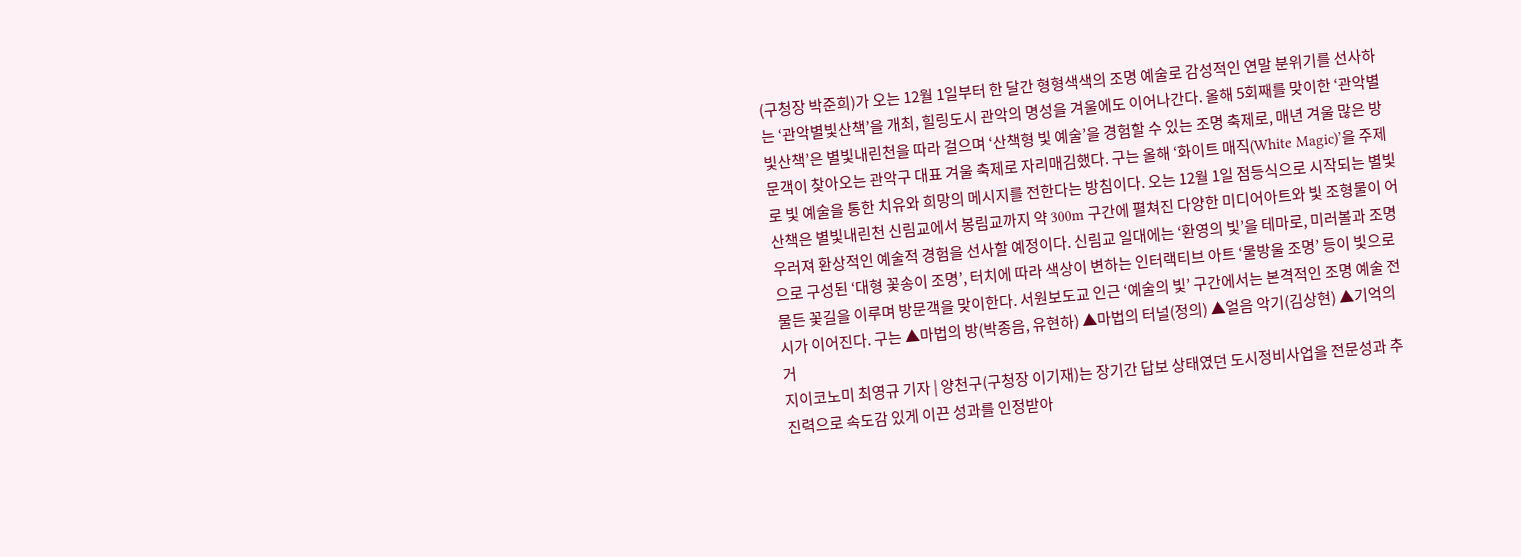(구청장 박준희)가 오는 12월 1일부터 한 달간 형형색색의 조명 예술로 감성적인 연말 분위기를 선사하는 ‘관악별빛산책’을 개최, 힐링도시 관악의 명성을 겨울에도 이어나간다. 올해 5회째를 맞이한 ‘관악별빛산책’은 별빛내린천을 따라 걸으며 ‘산책형 빛 예술’을 경험할 수 있는 조명 축제로, 매년 겨울 많은 방문객이 찾아오는 관악구 대표 겨울 축제로 자리매김했다. 구는 올해 ‘화이트 매직(White Magic)’을 주제로 빛 예술을 통한 치유와 희망의 메시지를 전한다는 방침이다. 오는 12월 1일 점등식으로 시작되는 별빛산책은 별빛내린천 신림교에서 봉림교까지 약 300m 구간에 펼쳐진 다양한 미디어아트와 빛 조형물이 어우러져 환상적인 예술적 경험을 선사할 예정이다. 신림교 일대에는 ‘환영의 빛’을 테마로, 미러볼과 조명으로 구성된 ‘대형 꽃송이 조명’, 터치에 따라 색상이 변하는 인터랙티브 아트 ‘물방울 조명’ 등이 빛으로 물든 꽃길을 이루며 방문객을 맞이한다. 서원보도교 인근 ‘예술의 빛’ 구간에서는 본격적인 조명 예술 전시가 이어진다. 구는 ▲마법의 방(박종음, 유현하) ▲마법의 터널(정의) ▲얼음 악기(김상현) ▲기억의 거
지이코노미 최영규 기자 | 양천구(구청장 이기재)는 장기간 답보 상태였던 도시정비사업을 전문성과 추진력으로 속도감 있게 이끈 성과를 인정받아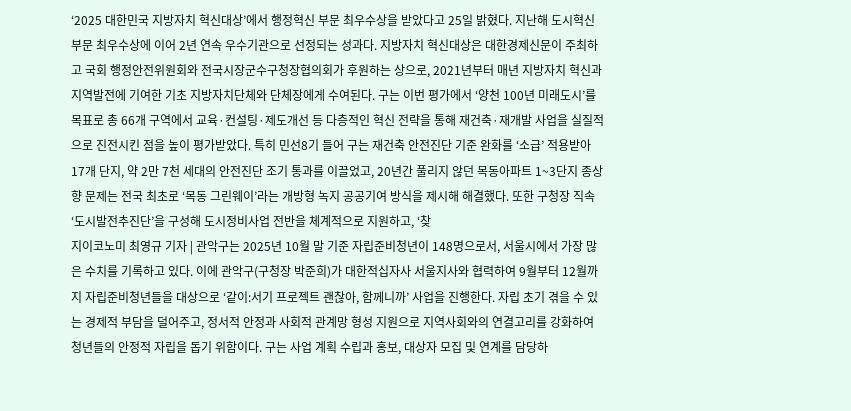‘2025 대한민국 지방자치 혁신대상’에서 행정혁신 부문 최우수상을 받았다고 25일 밝혔다. 지난해 도시혁신 부문 최우수상에 이어 2년 연속 우수기관으로 선정되는 성과다. 지방자치 혁신대상은 대한경제신문이 주최하고 국회 행정안전위원회와 전국시장군수구청장협의회가 후원하는 상으로, 2021년부터 매년 지방자치 혁신과 지역발전에 기여한 기초 지방자치단체와 단체장에게 수여된다. 구는 이번 평가에서 ‘양천 100년 미래도시’를 목표로 총 66개 구역에서 교육·컨설팅·제도개선 등 다층적인 혁신 전략을 통해 재건축·재개발 사업을 실질적으로 진전시킨 점을 높이 평가받았다. 특히 민선8기 들어 구는 재건축 안전진단 기준 완화를 ‘소급’ 적용받아 17개 단지, 약 2만 7천 세대의 안전진단 조기 통과를 이끌었고, 20년간 풀리지 않던 목동아파트 1~3단지 종상향 문제는 전국 최초로 ‘목동 그린웨이’라는 개방형 녹지 공공기여 방식을 제시해 해결했다. 또한 구청장 직속 ‘도시발전추진단’을 구성해 도시정비사업 전반을 체계적으로 지원하고, ‘찾
지이코노미 최영규 기자 | 관악구는 2025년 10월 말 기준 자립준비청년이 148명으로서, 서울시에서 가장 많은 수치를 기록하고 있다. 이에 관악구(구청장 박준희)가 대한적십자사 서울지사와 협력하여 9월부터 12월까지 자립준비청년들을 대상으로 ‘같이:서기 프로젝트 괜찮아, 함께니까’ 사업을 진행한다. 자립 초기 겪을 수 있는 경제적 부담을 덜어주고, 정서적 안정과 사회적 관계망 형성 지원으로 지역사회와의 연결고리를 강화하여 청년들의 안정적 자립을 돕기 위함이다. 구는 사업 계획 수립과 홍보, 대상자 모집 및 연계를 담당하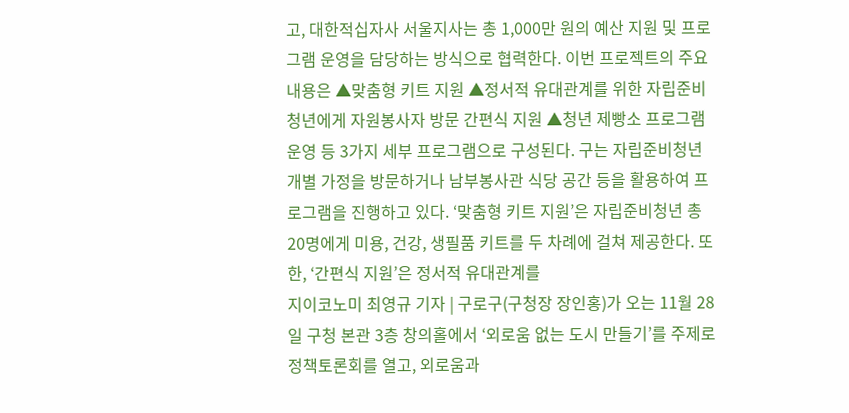고, 대한적십자사 서울지사는 총 1,000만 원의 예산 지원 및 프로그램 운영을 담당하는 방식으로 협력한다. 이번 프로젝트의 주요 내용은 ▲맞춤형 키트 지원 ▲정서적 유대관계를 위한 자립준비청년에게 자원봉사자 방문 간편식 지원 ▲청년 제빵소 프로그램 운영 등 3가지 세부 프로그램으로 구성된다. 구는 자립준비청년 개별 가정을 방문하거나 남부봉사관 식당 공간 등을 활용하여 프로그램을 진행하고 있다. ‘맞춤형 키트 지원’은 자립준비청년 총 20명에게 미용, 건강, 생필품 키트를 두 차례에 걸쳐 제공한다. 또한, ‘간편식 지원’은 정서적 유대관계를
지이코노미 최영규 기자 | 구로구(구청장 장인홍)가 오는 11월 28일 구청 본관 3층 창의홀에서 ‘외로움 없는 도시 만들기’를 주제로 정책토론회를 열고, 외로움과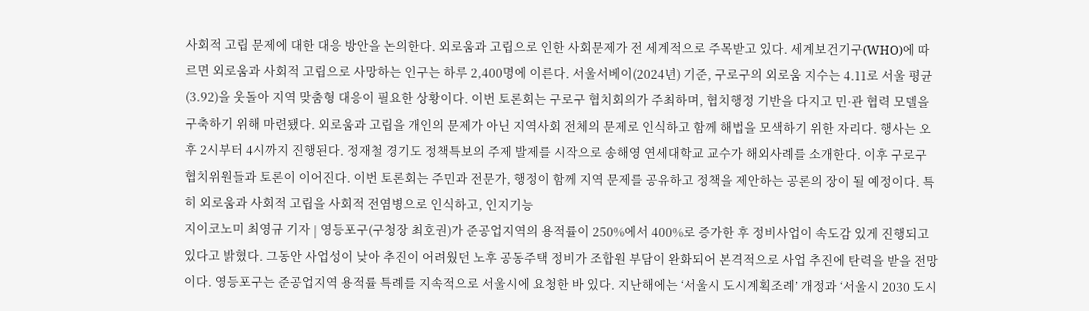사회적 고립 문제에 대한 대응 방안을 논의한다. 외로움과 고립으로 인한 사회문제가 전 세계적으로 주목받고 있다. 세계보건기구(WHO)에 따르면 외로움과 사회적 고립으로 사망하는 인구는 하루 2,400명에 이른다. 서울서베이(2024년) 기준, 구로구의 외로움 지수는 4.11로 서울 평균(3.92)을 웃돌아 지역 맞춤형 대응이 필요한 상황이다. 이번 토론회는 구로구 협치회의가 주최하며, 협치행정 기반을 다지고 민·관 협력 모델을 구축하기 위해 마련됐다. 외로움과 고립을 개인의 문제가 아닌 지역사회 전체의 문제로 인식하고 함께 해법을 모색하기 위한 자리다. 행사는 오후 2시부터 4시까지 진행된다. 정재철 경기도 정책특보의 주제 발제를 시작으로 송해영 연세대학교 교수가 해외사례를 소개한다. 이후 구로구 협치위원들과 토론이 이어진다. 이번 토론회는 주민과 전문가, 행정이 함께 지역 문제를 공유하고 정책을 제안하는 공론의 장이 될 예정이다. 특히 외로움과 사회적 고립을 사회적 전염병으로 인식하고, 인지기능
지이코노미 최영규 기자 | 영등포구(구청장 최호권)가 준공업지역의 용적률이 250%에서 400%로 증가한 후 정비사업이 속도감 있게 진행되고 있다고 밝혔다. 그동안 사업성이 낮아 추진이 어려웠던 노후 공동주택 정비가 조합원 부담이 완화되어 본격적으로 사업 추진에 탄력을 받을 전망이다. 영등포구는 준공업지역 용적률 특례를 지속적으로 서울시에 요청한 바 있다. 지난해에는 ‘서울시 도시계획조례’ 개정과 ‘서울시 2030 도시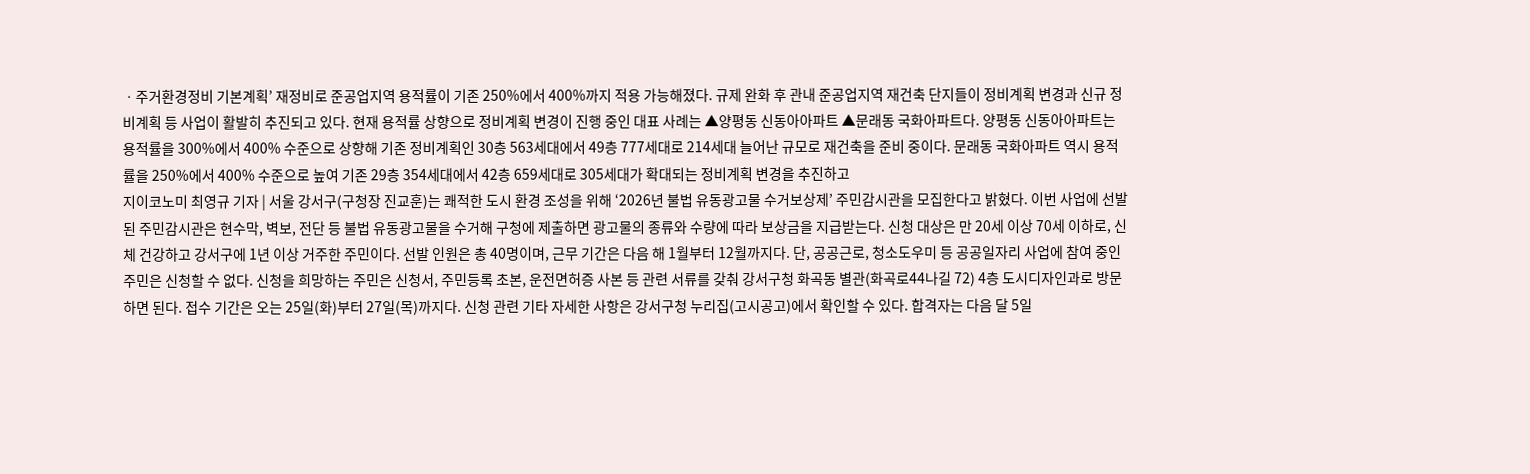ㆍ주거환경정비 기본계획’ 재정비로 준공업지역 용적률이 기존 250%에서 400%까지 적용 가능해졌다. 규제 완화 후 관내 준공업지역 재건축 단지들이 정비계획 변경과 신규 정비계획 등 사업이 활발히 추진되고 있다. 현재 용적률 상향으로 정비계획 변경이 진행 중인 대표 사례는 ▲양평동 신동아아파트 ▲문래동 국화아파트다. 양평동 신동아아파트는 용적률을 300%에서 400% 수준으로 상향해 기존 정비계획인 30층 563세대에서 49층 777세대로 214세대 늘어난 규모로 재건축을 준비 중이다. 문래동 국화아파트 역시 용적률을 250%에서 400% 수준으로 높여 기존 29층 354세대에서 42층 659세대로 305세대가 확대되는 정비계획 변경을 추진하고
지이코노미 최영규 기자 | 서울 강서구(구청장 진교훈)는 쾌적한 도시 환경 조성을 위해 ‘2026년 불법 유동광고물 수거보상제’ 주민감시관을 모집한다고 밝혔다. 이번 사업에 선발된 주민감시관은 현수막, 벽보, 전단 등 불법 유동광고물을 수거해 구청에 제출하면 광고물의 종류와 수량에 따라 보상금을 지급받는다. 신청 대상은 만 20세 이상 70세 이하로, 신체 건강하고 강서구에 1년 이상 거주한 주민이다. 선발 인원은 총 40명이며, 근무 기간은 다음 해 1월부터 12월까지다. 단, 공공근로, 청소도우미 등 공공일자리 사업에 참여 중인 주민은 신청할 수 없다. 신청을 희망하는 주민은 신청서, 주민등록 초본, 운전면허증 사본 등 관련 서류를 갖춰 강서구청 화곡동 별관(화곡로44나길 72) 4층 도시디자인과로 방문하면 된다. 접수 기간은 오는 25일(화)부터 27일(목)까지다. 신청 관련 기타 자세한 사항은 강서구청 누리집(고시공고)에서 확인할 수 있다. 합격자는 다음 달 5일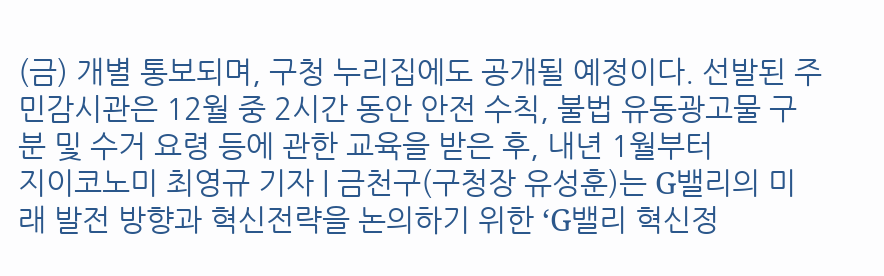(금) 개별 통보되며, 구청 누리집에도 공개될 예정이다. 선발된 주민감시관은 12월 중 2시간 동안 안전 수칙, 불법 유동광고물 구분 및 수거 요령 등에 관한 교육을 받은 후, 내년 1월부터
지이코노미 최영규 기자 | 금천구(구청장 유성훈)는 G밸리의 미래 발전 방향과 혁신전략을 논의하기 위한 ‘G밸리 혁신정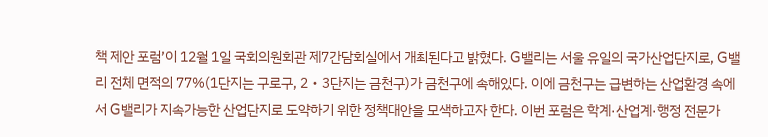책 제안 포럼’이 12월 1일 국회의원회관 제7간담회실에서 개최된다고 밝혔다. G밸리는 서울 유일의 국가산업단지로, G밸리 전체 면적의 77%(1단지는 구로구, 2‧3단지는 금천구)가 금천구에 속해있다. 이에 금천구는 급변하는 산업환경 속에서 G밸리가 지속가능한 산업단지로 도약하기 위한 정책대안을 모색하고자 한다. 이번 포럼은 학계·산업계·행정 전문가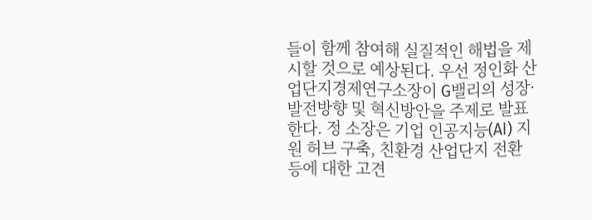들이 함께 참여해 실질적인 해법을 제시할 것으로 예상된다. 우선 정인화 산업단지경제연구소장이 G밸리의 성장·발전방향 및 혁신방안을 주제로 발표한다. 정 소장은 기업 인공지능(AI) 지원 허브 구축, 친환경 산업단지 전환 등에 대한 고견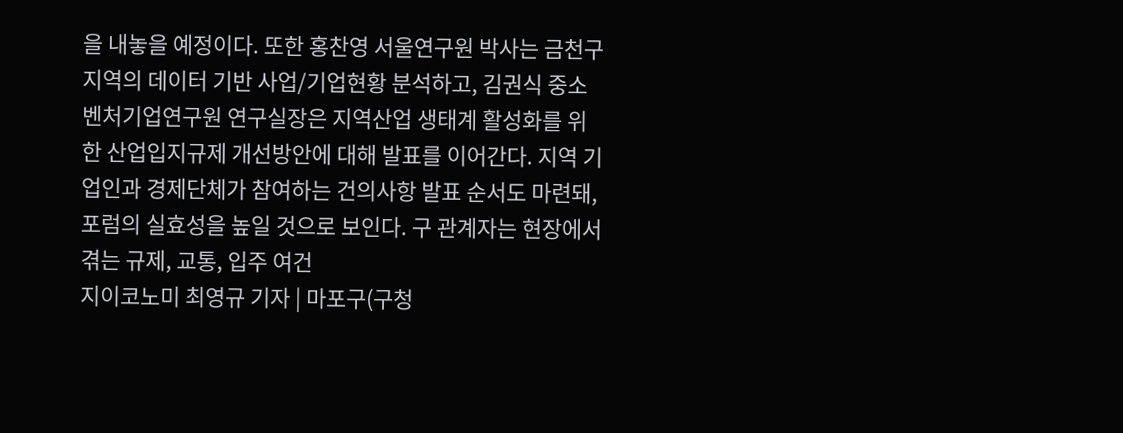을 내놓을 예정이다. 또한 홍찬영 서울연구원 박사는 금천구 지역의 데이터 기반 사업/기업현황 분석하고, 김권식 중소벤처기업연구원 연구실장은 지역산업 생태계 활성화를 위한 산업입지규제 개선방안에 대해 발표를 이어간다. 지역 기업인과 경제단체가 참여하는 건의사항 발표 순서도 마련돼, 포럼의 실효성을 높일 것으로 보인다. 구 관계자는 현장에서 겪는 규제, 교통, 입주 여건
지이코노미 최영규 기자 | 마포구(구청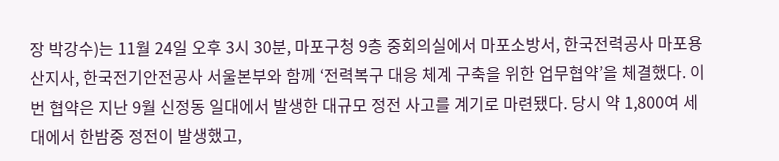장 박강수)는 11월 24일 오후 3시 30분, 마포구청 9층 중회의실에서 마포소방서, 한국전력공사 마포용산지사, 한국전기안전공사 서울본부와 함께 ‘전력복구 대응 체계 구축을 위한 업무협약’을 체결했다. 이번 협약은 지난 9월 신정동 일대에서 발생한 대규모 정전 사고를 계기로 마련됐다. 당시 약 1,800여 세대에서 한밤중 정전이 발생했고,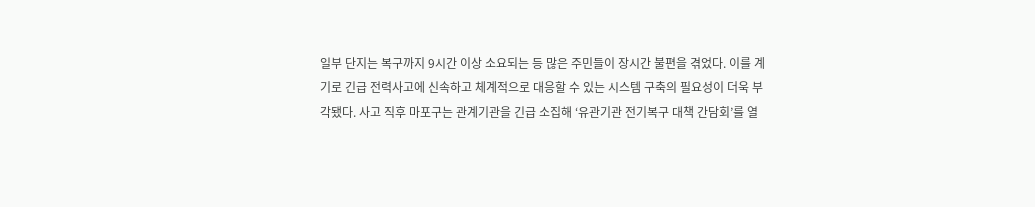일부 단지는 복구까지 9시간 이상 소요되는 등 많은 주민들이 장시간 불편을 겪었다. 이를 계기로 긴급 전력사고에 신속하고 체계적으로 대응할 수 있는 시스템 구축의 필요성이 더욱 부각됐다. 사고 직후 마포구는 관계기관을 긴급 소집해 ‘유관기관 전기복구 대책 간담회’를 열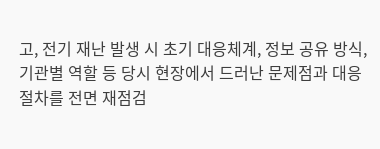고, 전기 재난 발생 시 초기 대응체계, 정보 공유 방식, 기관별 역할 등 당시 현장에서 드러난 문제점과 대응 절차를 전면 재점검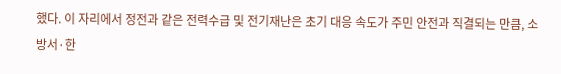했다. 이 자리에서 정전과 같은 전력수급 및 전기재난은 초기 대응 속도가 주민 안전과 직결되는 만큼, 소방서·한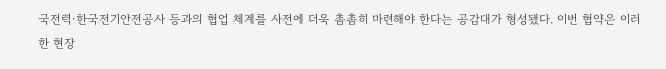국전력·한국전기안전공사 등과의 협업 체계를 사전에 더욱 촘촘히 마련해야 한다는 공감대가 형성됐다. 이번 협약은 이러한 현장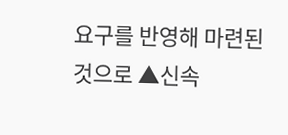요구를 반영해 마련된 것으로 ▲신속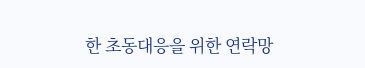한 초동대응을 위한 연락망